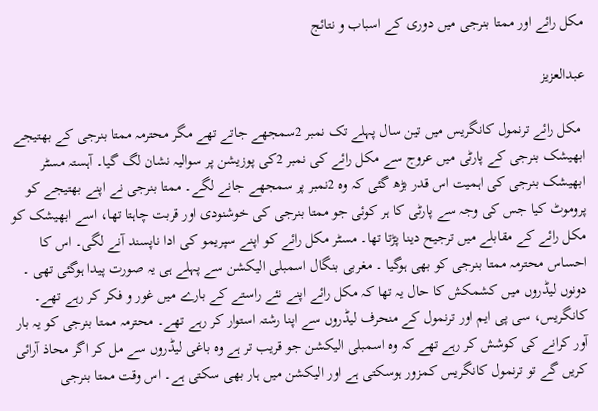مکل رائے اور ممتا بنرجی میں دوری کے اسباب و نتائج

عبدالعزیز

 مکل رائے ترنمول کانگریس میں تین سال پہلے تک نمبر 2سمجھے جاتے تھے مگر محترمہ ممتا بنرجی کے بھتیجے ابھیشک بنرجی کے پارٹی میں عروج سے مکل رائے کی نمبر 2کی پوزیشن پر سوالیہ نشان لگ گیا۔ آہستہ مسٹر ابھیشک بنرجی کی اہمیت اس قدر بڑھ گئی کہ وہ 2نمبر پر سمجھے جانے لگے۔ ممتا بنرجی نے اپنے بھتیجے کو پروموٹ کیا جس کی وجہ سے پارٹی کا ہر کوئی جو ممتا بنرجی کی خوشنودی اور قربت چاہتا تھا، اسے ابھیشک کو مکل رائے کے مقابلے میں ترجیح دینا پڑتا تھا۔ مسٹر مکل رائے کو اپنے سپریمو کی ادا ناپسند آنے لگی۔ اس کا احساس محترمہ ممتا بنرجی کو بھی ہوگیا ۔ مغربی بنگال اسمبلی الیکشن سے پہلے ہی یہ صورت پیدا ہوگئی تھی ۔ دونوں لیڈروں میں کشمکش کا حال یہ تھا کہ مکل رائے اپنے نئے راستے کے بارے میں غور و فکر کر رہے تھے۔ کانگریس، سی پی ایم اور ترنمول کے منحرف لیڈروں سے اپنا رشتہ استوار کر رہے تھے۔ محترمہ ممتا بنرجی کو یہ بار آور کرانے کی کوشش کر رہے تھے کہ وہ اسمبلی الیکشن جو قریب تر ہے وہ باغی لیڈروں سے مل کر اگر محاذ آرائی کریں گے تو ترنمول کانگریس کمزور ہوسکتی ہے اور الیکشن میں ہار بھی سکتی ہے۔ اس وقت ممتا بنرجی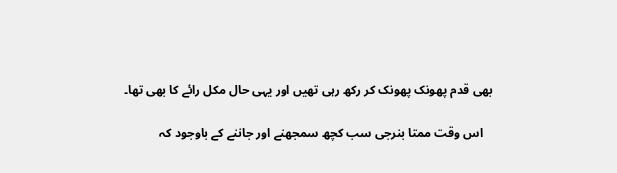بھی قدم پھونک پھونک کر رکھ رہی تھیں اور یہی حال مکل رائے کا بھی تھا۔

   اس وقت ممتا بنرجی سب کچھ سمجھنے اور جاننے کے باوجود کہ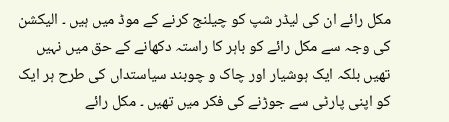مکل رائے ان کی لیڈر شپ کو چیلنج کرنے کے موڈ میں ہیں ۔ الیکشن کی وجہ سے مکل رائے کو باہر کا راستہ دکھانے کے حق میں نہیں تھیں بلکہ ایک ہوشیار اور چاک و چوبند سیاستداں کی طرح ہر ایک کو اپنی پارٹی سے جوڑنے کی فکر میں تھیں ۔ مکل رائے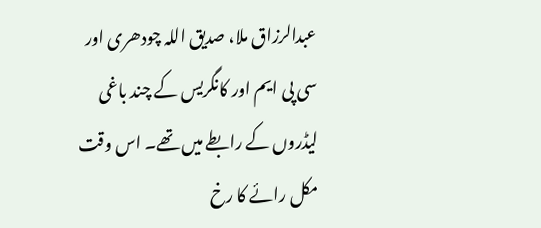عبدالرزاق ملا، صدیق اللہ چودھری اور سی پی ایم اور کانگریس کے چند باغی لیڈروں کے رابطے میں تھے۔ اس وقت مکل رائے کا رخ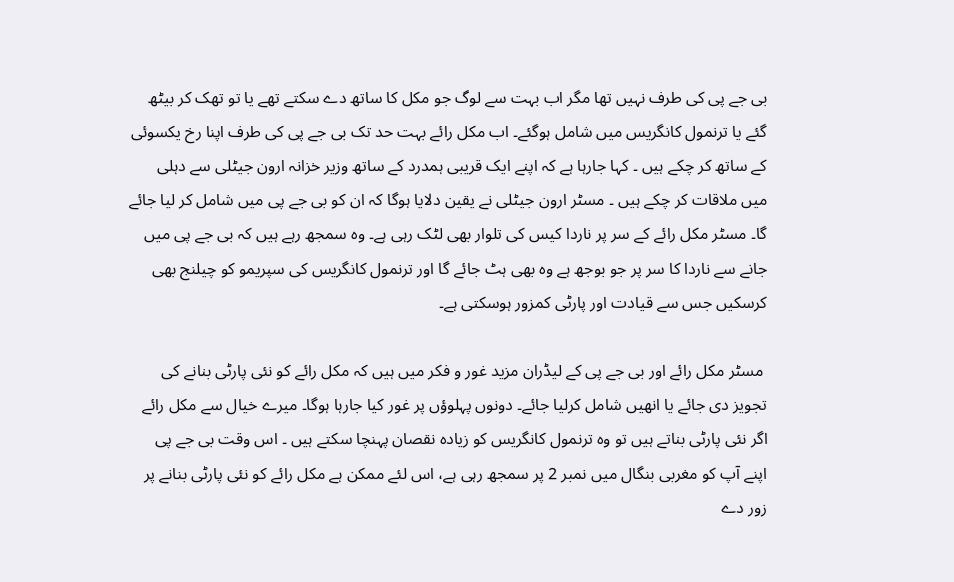بی جے پی کی طرف نہیں تھا مگر اب بہت سے لوگ جو مکل کا ساتھ دے سکتے تھے یا تو تھک کر بیٹھ گئے یا ترنمول کانگریس میں شامل ہوگئے۔ اب مکل رائے بہت حد تک بی جے پی کی طرف اپنا رخ یکسوئی کے ساتھ کر چکے ہیں ۔ کہا جارہا ہے کہ اپنے ایک قریبی ہمدرد کے ساتھ وزیر خزانہ ارون جیٹلی سے دہلی میں ملاقات کر چکے ہیں ۔ مسٹر ارون جیٹلی نے یقین دلایا ہوگا کہ ان کو بی جے پی میں شامل کر لیا جائے گا۔ مسٹر مکل رائے کے سر پر ناردا کیس کی تلوار بھی لٹک رہی ہے۔ وہ سمجھ رہے ہیں کہ بی جے پی میں جانے سے ناردا کا سر پر جو بوجھ ہے وہ بھی ہٹ جائے گا اور ترنمول کانگریس کی سپریمو کو چیلنج بھی کرسکیں جس سے قیادت اور پارٹی کمزور ہوسکتی ہے۔

 مسٹر مکل رائے اور بی جے پی کے لیڈران مزید غور و فکر میں ہیں کہ مکل رائے کو نئی پارٹی بنانے کی تجویز دی جائے یا انھیں شامل کرلیا جائے۔ دونوں پہلوؤں پر غور کیا جارہا ہوگا۔ میرے خیال سے مکل رائے اگر نئی پارٹی بناتے ہیں تو وہ ترنمول کانگریس کو زیادہ نقصان پہنچا سکتے ہیں ۔ اس وقت بی جے پی اپنے آپ کو مغربی بنگال میں نمبر 2 پر سمجھ رہی ہے، اس لئے ممکن ہے مکل رائے کو نئی پارٹی بنانے پر زور دے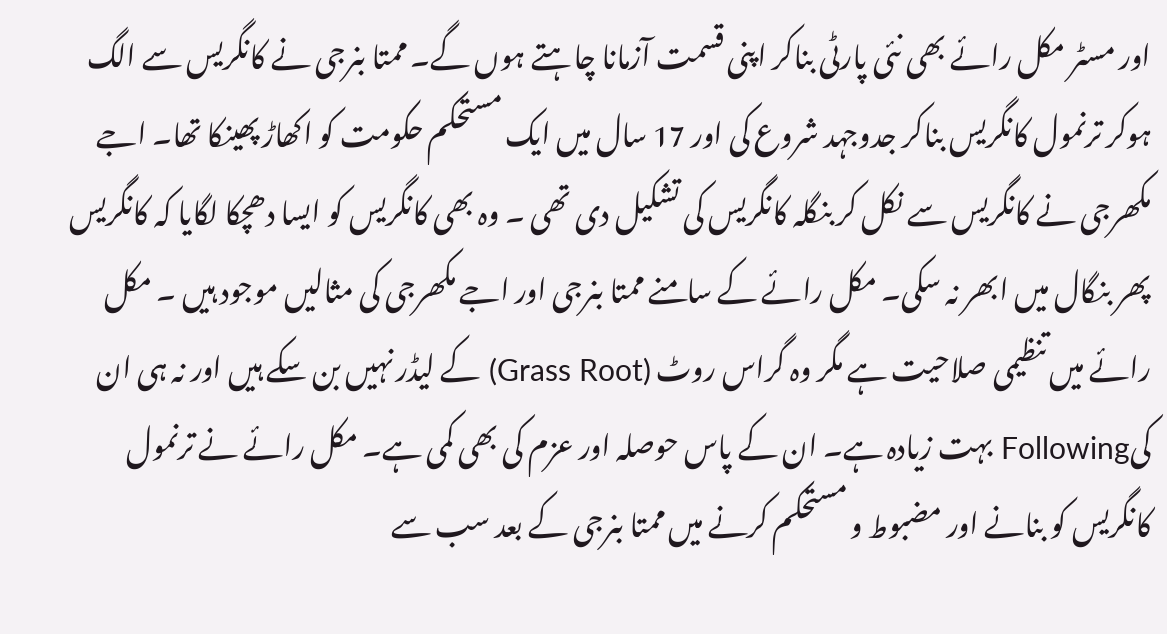اور مسٹر مکل رائے بھی نئی پارٹی بناکر اپنی قسمت آزمانا چاہتے ہوں گے۔ ممتا بنرجی نے کانگریس سے الگ ہوکر ترنمول کانگریس بناکر جدوجہد شروع کی اور 17 سال میں ایک مستحکم حکومت کو اکھاڑ پھینکا تھا۔ اجے مکھرجی نے کانگریس سے نکل کر بنگلہ کانگریس کی تشکیل دی تھی ۔ وہ بھی کانگریس کو ایسا دھچکا لگایا کہ کانگریس پھر بنگال میں ابھر نہ سکی۔ مکل رائے کے سامنے ممتا بنرجی اور اجے مکھرجی کی مثالیں موجود ہیں ۔ مکل رائے میں تنظیمی صلاحیت ہے مگر وہ گراس روٹ (Grass Root) کے لیڈر نہیں بن سکے ہیں اور نہ ہی ان کیFollowing بہت زیادہ ہے۔ ان کے پاس حوصلہ اور عزم کی بھی کمی ہے۔ مکل رائے نے ترنمول کانگریس کو بنانے اور مضبوط و مستحکم کرنے میں ممتا بنرجی کے بعد سب سے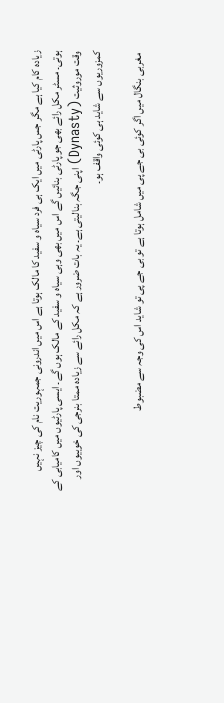زیادہ کام کیا ہے مگر جس پارٹی میں ایک ہی فرد سیاہ و سفید کا مالک ہوتا ہے اس میں اندرونی جمہوریت نام کی چیز نہیں ہوتی۔ مسٹر مکل رائے بھی جو پارٹی بنائیں گے اس میں بھی وہی سیاہ و سفید کے مالک ہوں گے۔ ایسی پارٹیوں میں کامیابی کے وقت موروثیت (Dynasty) اپنی جگہ بنالیتی ہے۔ یہ بات ضرور ہے کہ مکل رائے سے زیادہ ممتا بنرجی کی خوبیوں اور کمزوریوں سے شاید ہی کوئی واقف ہو۔

 مغربی بنگال میں اگر کوئی بی جے پی میں شامل ہوتا ہے تو بی جے پی تو شاید اس کی وجہ سے مضبوط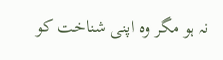نہ ہو مگر وہ اپنی شناخت کو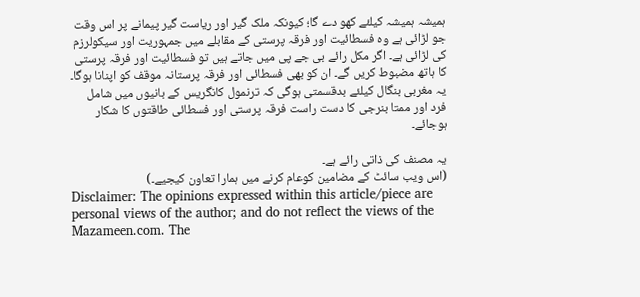ہمیشہ ہمیشہ کیلئے کھو دے گا؛ کیونکہ ملک گیر اور ریاست گیر پیمانے پر اس وقت جو لڑائی ہے وہ فسطائیت اور فرقہ پرستی کے مقابلے میں جمہوریت اور سیکولرزم کی لڑائی ہے۔ اگر مکل رائے بی جے پی میں جاتے ہیں تو فسطائیت اور فرقہ پرستی کا ہاتھ مضبوط کریں گے۔ ان کو بھی فسطائی اور فرقہ پرستانہ موقف کو اپنانا ہوگا۔ یہ مغربی بنگال کیلئے بدقسمتی ہوگی کہ ترنمول کانگریس کے بانیوں میں شامل فرد اور ممتا بنرجی کا دست راست فرقہ پرستی اور فسطائی طاقتوں کا شکار ہوجائے۔

یہ مصنف کی ذاتی رائے ہے۔
(اس ویب سائٹ کے مضامین کوعام کرنے میں ہمارا تعاون کیجیے۔)
Disclaimer: The opinions expressed within this article/piece are personal views of the author; and do not reflect the views of the Mazameen.com. The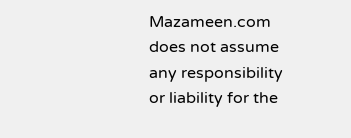Mazameen.com does not assume any responsibility or liability for the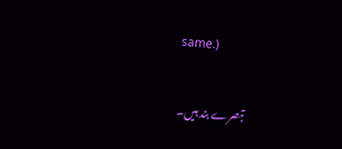same.)


تبصرے بند ہیں۔